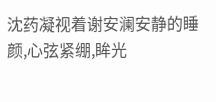沈药凝视着谢安澜安静的睡颜,心弦紧绷,眸光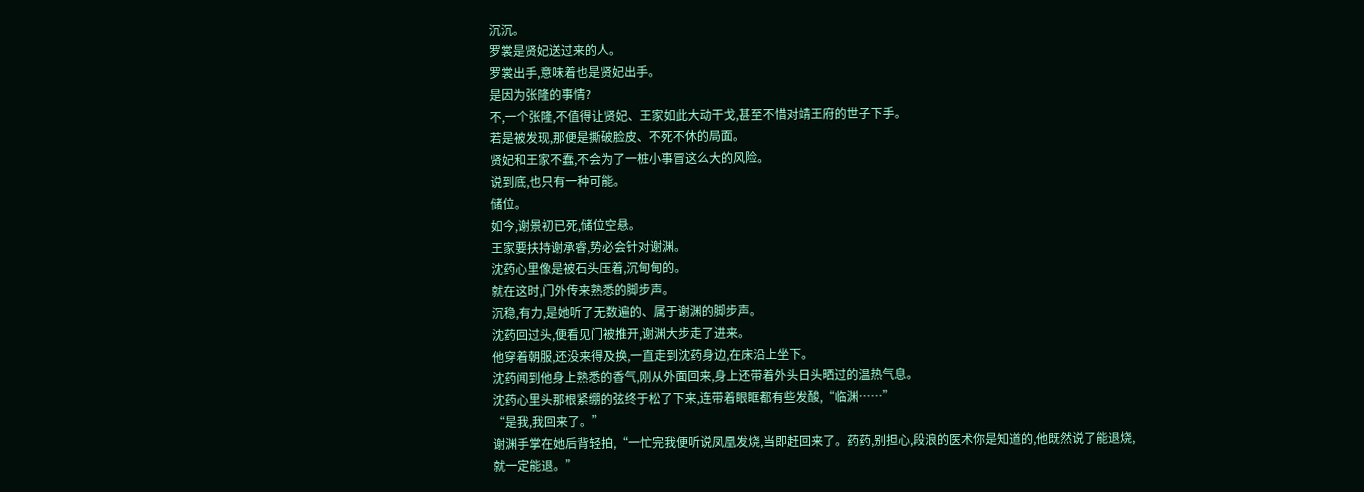沉沉。
罗裳是贤妃送过来的人。
罗裳出手,意味着也是贤妃出手。
是因为张隆的事情?
不,一个张隆,不值得让贤妃、王家如此大动干戈,甚至不惜对靖王府的世子下手。
若是被发现,那便是撕破脸皮、不死不休的局面。
贤妃和王家不蠢,不会为了一桩小事冒这么大的风险。
说到底,也只有一种可能。
储位。
如今,谢景初已死,储位空悬。
王家要扶持谢承睿,势必会针对谢渊。
沈药心里像是被石头压着,沉甸甸的。
就在这时,门外传来熟悉的脚步声。
沉稳,有力,是她听了无数遍的、属于谢渊的脚步声。
沈药回过头,便看见门被推开,谢渊大步走了进来。
他穿着朝服,还没来得及换,一直走到沈药身边,在床沿上坐下。
沈药闻到他身上熟悉的香气,刚从外面回来,身上还带着外头日头晒过的温热气息。
沈药心里头那根紧绷的弦终于松了下来,连带着眼眶都有些发酸,“临渊……”
“是我,我回来了。”
谢渊手掌在她后背轻拍,“一忙完我便听说凤凰发烧,当即赶回来了。药药,别担心,段浪的医术你是知道的,他既然说了能退烧,就一定能退。”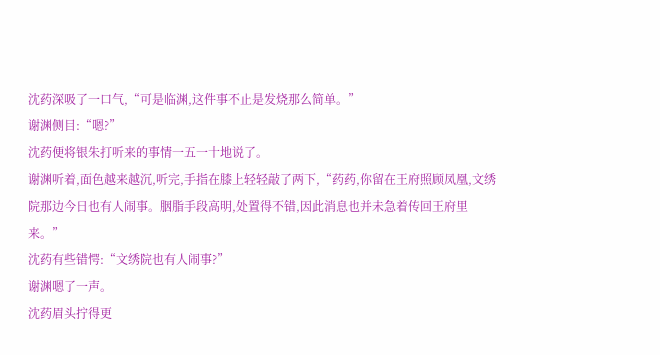沈药深吸了一口气,“可是临渊,这件事不止是发烧那么简单。”
谢渊侧目:“嗯?”
沈药便将银朱打听来的事情一五一十地说了。
谢渊听着,面色越来越沉,听完,手指在膝上轻轻敲了两下,“药药,你留在王府照顾凤凰,文绣院那边今日也有人闹事。胭脂手段高明,处置得不错,因此消息也并未急着传回王府里来。”
沈药有些错愕:“文绣院也有人闹事?”
谢渊嗯了一声。
沈药眉头拧得更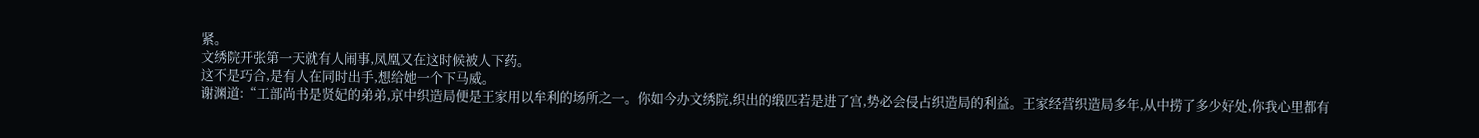紧。
文绣院开张第一天就有人闹事,凤凰又在这时候被人下药。
这不是巧合,是有人在同时出手,想给她一个下马威。
谢渊道:“工部尚书是贤妃的弟弟,京中织造局便是王家用以牟利的场所之一。你如今办文绣院,织出的缎匹若是进了宫,势必会侵占织造局的利益。王家经营织造局多年,从中捞了多少好处,你我心里都有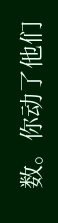数。你动了他们